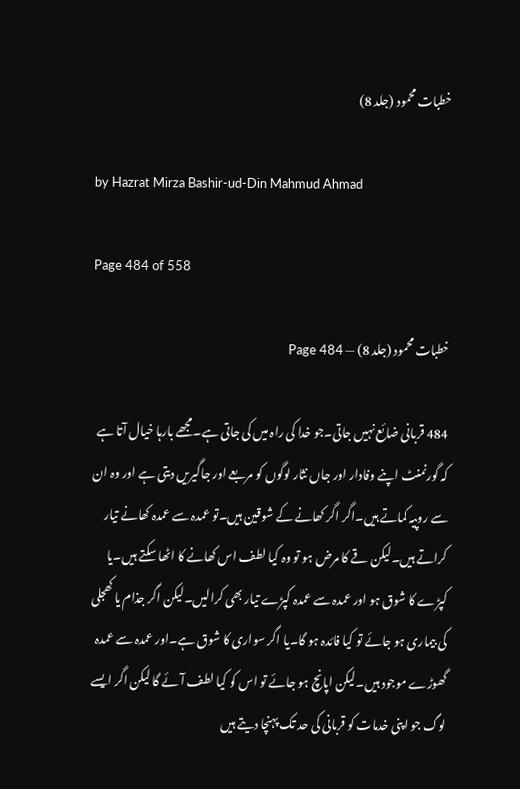خطبات محمود (جلد 8)

by Hazrat Mirza Bashir-ud-Din Mahmud Ahmad

Page 484 of 558

خطبات محمود (جلد 8) — Page 484

484 قربانی ضائع نہیں جاتی۔جو خدا کی راہ میں کی جاتی ہے۔مجھے بارہا خیال آتا ہے کہ گورنمنٹ اپنے وفادار اور جاں نثار لوگوں کو مربعے اور جاگیریں دیتی ہے اور وہ ان سے روپیہ کماتے ہیں۔اگر اگر کھانے کے شوقین ہیں۔تو عمدہ سے عمدہ کھانے تیار کراتے ہیں۔لیکن قے کا مرض ہو تو وہ کیا لطف اس کھانے کا اٹھا سکتے ہیں۔یا کپڑے کا شوق ہو اور عمدہ سے عمدہ کپڑے تیار بھی کرالیں۔لیکن اگر جذام یا کھجلی کی بیماری ہو جائے تو کیا فائدہ ہو گا۔یا اگر سواری کا شوق ہے۔اور عمدہ سے عمدہ گھوڑے موجود ہیں۔لیکن اپانچ ہو جائے تو اس کو کیا لطف آئے گا لیکن اگر ایسے لوگ جو اپنی خدمات کو قربانی کی حد تک پہنچا دیتے ہیں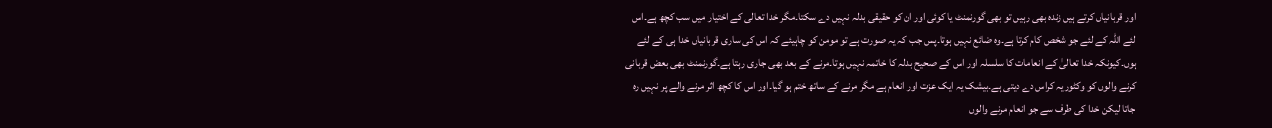اور قربانیاں کرتے ہیں زندہ بھی رہیں تو بھی گورنمنٹ یا کوئی اور ان کو حقیقی بدلہ نہیں دے سکتا۔مگر خدا تعالی کے اختیار میں سب کچھ ہے۔اس لئے اللہ کے لئے جو شخص کام کرتا ہے۔وہ ضائع نہیں ہوتا۔پس جب کہ یہ صورت ہے تو مومن کو چاہیئے کہ اس کی ساری قربانیاں خدا ہی کے لئے ہوں۔کیونکہ خدا تعالیٰ کے انعامات کا سلسلہ اور اس کے صحیح بدلہ کا خاتمہ نہیں ہوتا۔مرنے کے بعد بھی جاری رہتا ہے۔گورنمنٹ بھی بعض قربانی کرنے والوں کو وکٹوریہ کراس دے دیتی ہے۔بیشک یہ ایک عزت اور انعام ہے مگر مرنے کے ساتھ ختم ہو گیا۔اور اس کا کچھ اثر مرنے والے پر نہیں رہ جاتا لیکن خدا کی طرف سے جو انعام مرنے والوں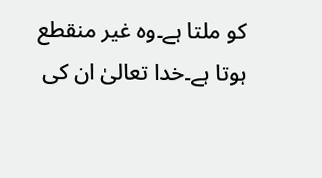کو ملتا ہے۔وہ غیر منقطع ہوتا ہے۔خدا تعالیٰ ان کی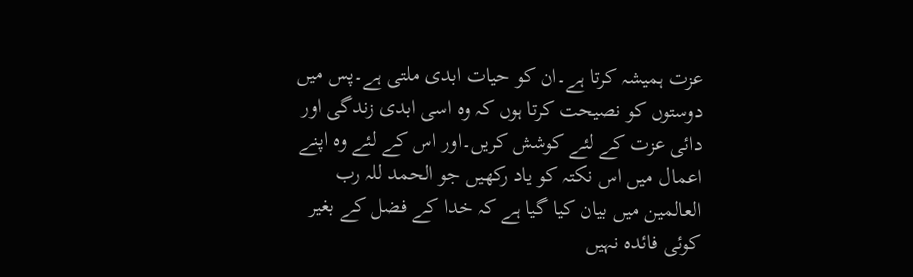عزت ہمیشہ کرتا ہے۔ان کو حیات ابدی ملتی ہے۔پس میں دوستوں کو نصیحت کرتا ہوں کہ وہ اسی ابدی زندگی اور دائی عزت کے لئے کوشش کریں۔اور اس کے لئے وہ اپنے اعمال میں اس نکتہ کو یاد رکھیں جو الحمد للہ رب العالمین میں بیان کیا گیا ہے کہ خدا کے فضل کے بغیر کوئی فائدہ نہیں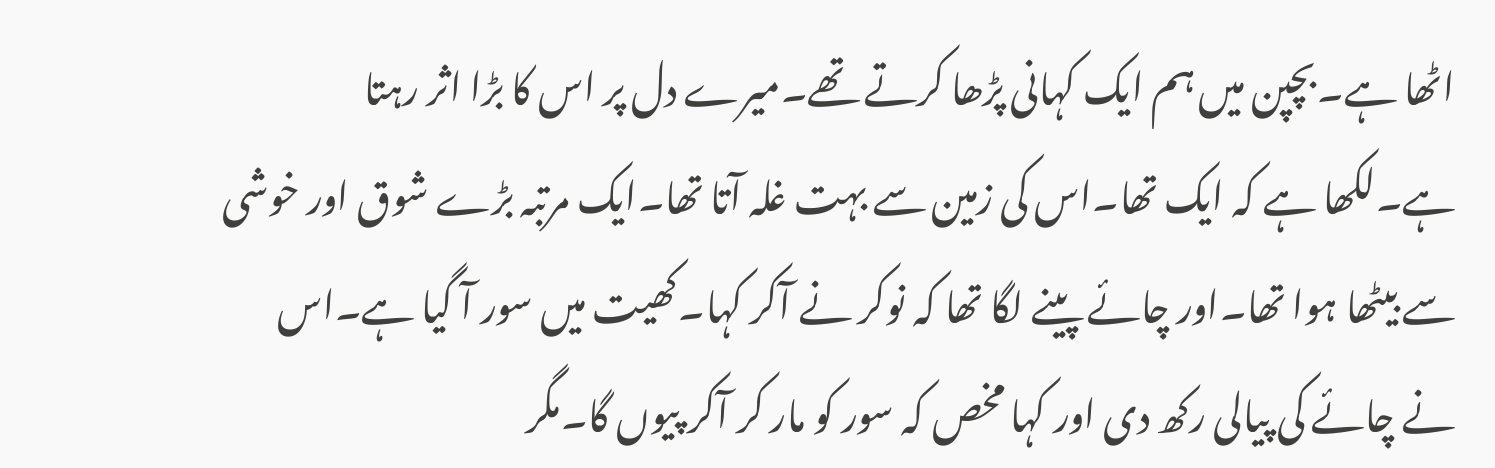اٹھا ہے۔بچپن میں ہم ایک کہانی پڑھا کرتے تھے۔میرے دل پر اس کا بڑا اثر رہتا ہے۔لکھا ہے کہ ایک تھا۔اس کی زمین سے بہت غلہ آتا تھا۔ایک مرتبہ بڑے شوق اور خوشی سے بیٹھا ہوا تھا۔اور چائے پینے لگا تھا کہ نوکر نے آکر کہا۔کھیت میں سور آ گیا ہے۔اس نے چائے کی پیالی رکھ دی اور کہا مخص کہ سور کو مار کر آکر پیوں گا۔مگر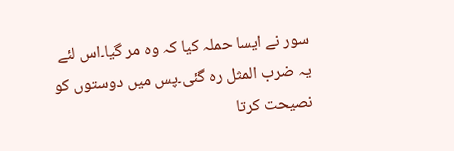سور نے ایسا حملہ کیا کہ وہ مر گیا۔اس لئے یہ ضرب المثل رہ گئی۔پس میں دوستوں کو نصیحت کرتا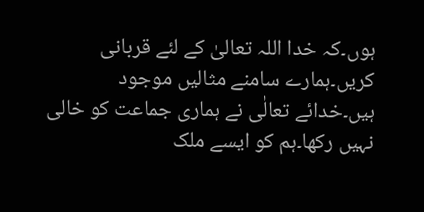ہوں۔کہ خدا اللہ تعالیٰ کے لئے قربانی کریں۔ہمارے سامنے مثالیں موجود ہیں۔خدائے تعالٰی نے ہماری جماعت کو خالی نہیں رکھا۔ہم کو ایسے ملک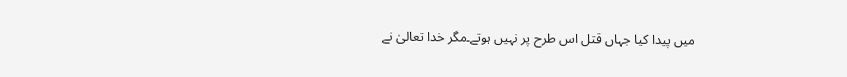میں پیدا کیا جہاں قتل اس طرح پر نہیں ہوتے۔مگر خدا تعالیٰ نے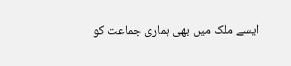ایسے ملک میں بھی ہماری جماعت کو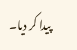پیدا کر دیا۔